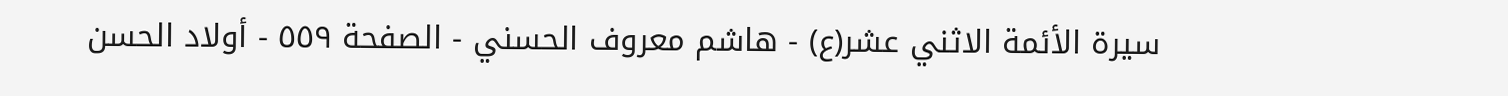سيرة الأئمة الاثني عشر(ع) - هاشم معروف الحسني - الصفحة ٥٥٩ - أولاد الحسن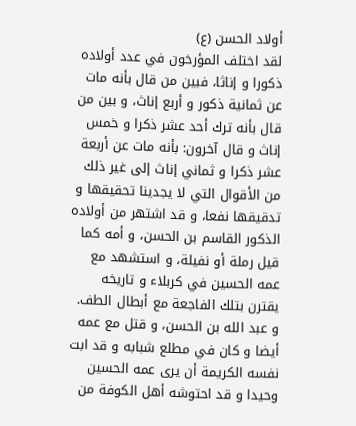أولاد الحسن (ع)
لقد اختلف المؤرخون في عدد أولاده ذكورا و إناثا، فبين من قال بأنه مات عن ثمانية ذكور و أربع إناث، و بين من قال بأنه ترك أحد عشر ذكرا و خمس إناث و قال آخرون: بأنه مات عن أربعة عشر ذكرا و ثماني إناث إلى غير ذلك من الأقوال التي لا يجدينا تحقيقها و تدقيقها نفعا، و قد اشتهر من أولاده الذكور القاسم بن الحسن، و أمه كما قيل رملة أو نفيلة، و استشهد مع عمه الحسين في كربلاء و تاريخه يقترن بتلك الفاجعة مع أبطال الطف.
و عبد الله بن الحسن، و قتل مع عمه أيضا و كان في مطلع شبابه و قد ابت نفسه الكريمة أن يرى عمه الحسين وحيدا و قد احتوشه أهل الكوفة من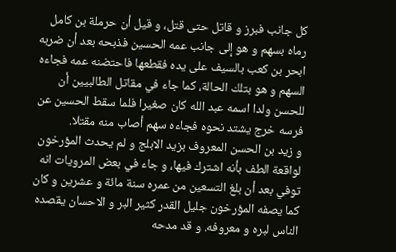كل جانب فبرز و قاتل حتى قتل، و قيل أن حرملة بن كامل رماه بسهم و هو إلى جانب عمه الحسين فذبحه بعد أن ضربه ابحر بن كعب بالسيف على يده فقطعها فاحتضنه عمه فجاءه السهم و هو بتلك الحالة، كما جاء في مقاتل الطالبيين أن للحسن ولدا اسمه عبد الله كان صغيرا فلما سقط الحسين عن فرسه خرج يشتد نحوه فجاءه سهم أصاب منه مقتلا.
و زيد بن الحسن المعروف بزيد الابلج و لم يحدث المؤرخون لواقعة الطف بأنه اشترك فيها، و جاء في بعض المرويات انه توفي بعد أن بلغ التسعين من عمره سنة مائة و عشرين و كان كما يصفه المؤرخون جليل القدر كثير البر و الاحسان يقصده الناس لبره و معروفه. و قد مدحه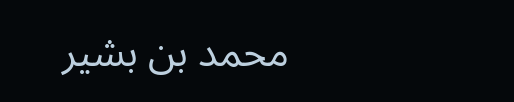محمد بن بشير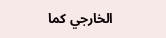الخارجي كما